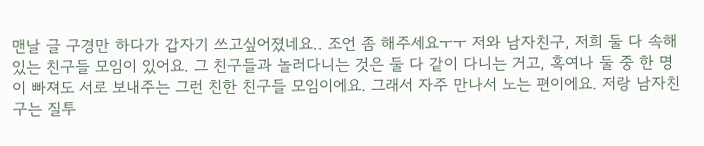맨날 글 구경만 하다가 갑자기 쓰고싶어졌네요.. 조언 좀 해주세요ㅜㅜ 저와 남자친구, 저희 둘 다 속해있는 친구들 모임이 있어요. 그 친구들과 놀러다니는 것은 둘 다 같이 다니는 거고, 혹여나 둘 중 한 명이 빠져도 서로 보내주는 그런 친한 친구들 모임이에요. 그래서 자주 만나서 노는 편이에요. 저랑 남자친구는 질투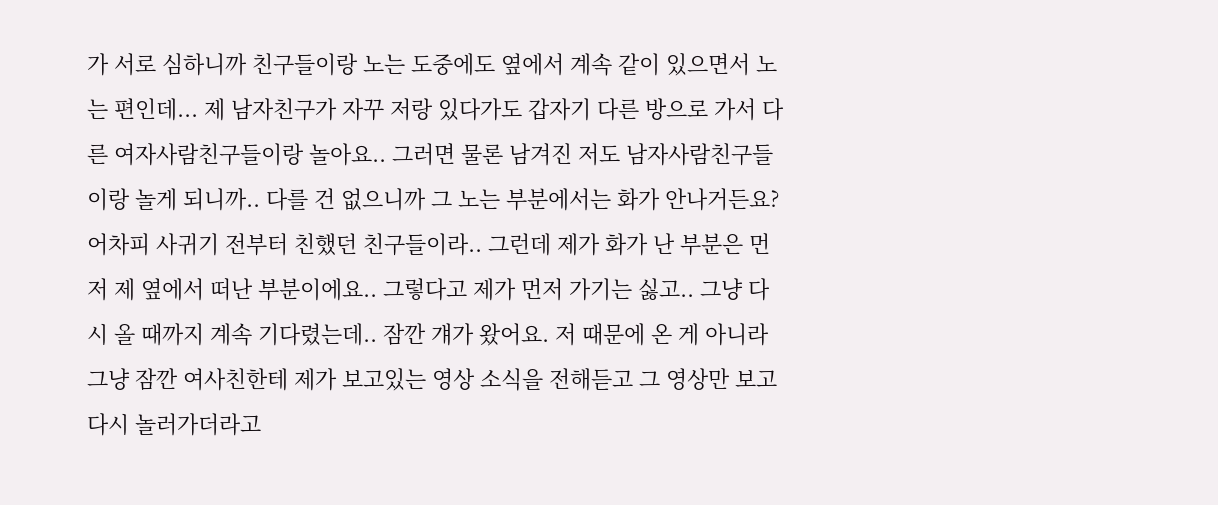가 서로 심하니까 친구들이랑 노는 도중에도 옆에서 계속 같이 있으면서 노는 편인데... 제 남자친구가 자꾸 저랑 있다가도 갑자기 다른 방으로 가서 다른 여자사람친구들이랑 놀아요.. 그러면 물론 남겨진 저도 남자사람친구들이랑 놀게 되니까.. 다를 건 없으니까 그 노는 부분에서는 화가 안나거든요? 어차피 사귀기 전부터 친했던 친구들이라.. 그런데 제가 화가 난 부분은 먼저 제 옆에서 떠난 부분이에요.. 그렇다고 제가 먼저 가기는 싫고.. 그냥 다시 올 때까지 계속 기다렸는데.. 잠깐 걔가 왔어요. 저 때문에 온 게 아니라 그냥 잠깐 여사친한테 제가 보고있는 영상 소식을 전해듣고 그 영상만 보고 다시 놀러가더라고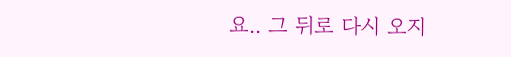요.. 그 뒤로 다시 오지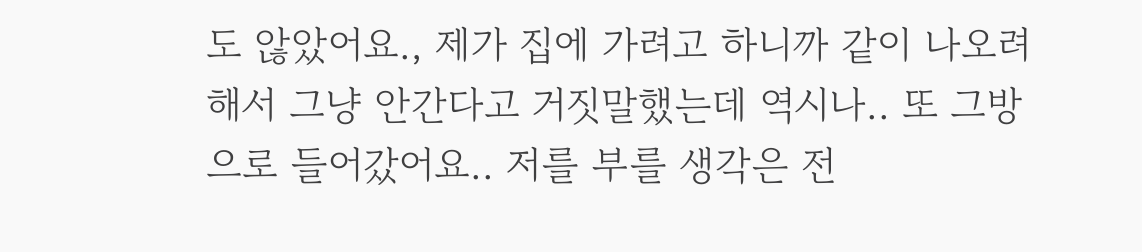도 않았어요., 제가 집에 가려고 하니까 같이 나오려 해서 그냥 안간다고 거짓말했는데 역시나.. 또 그방으로 들어갔어요.. 저를 부를 생각은 전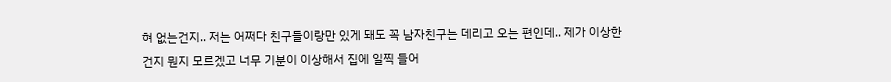혀 없는건지.. 저는 어쩌다 친구들이랑만 있게 돼도 꼭 남자친구는 데리고 오는 편인데.. 제가 이상한건지 뭔지 모르겠고 너무 기분이 이상해서 집에 일찍 들어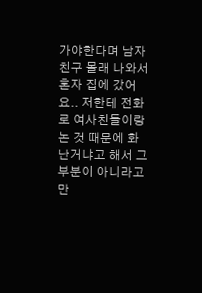가야한다며 남자친구 몰래 나와서 혼자 집에 갔어요.. 저한테 전화로 여사친들이랑 논 것 때문에 화난거냐고 해서 그 부분이 아니라고만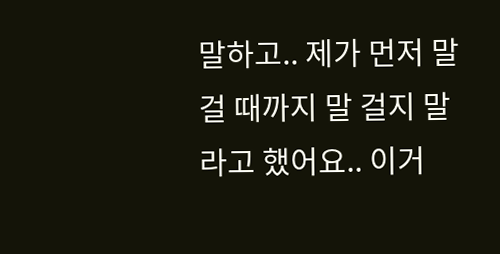말하고.. 제가 먼저 말 걸 때까지 말 걸지 말라고 했어요.. 이거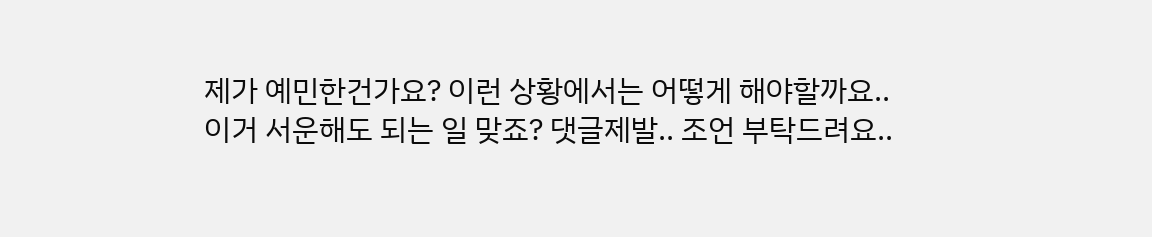제가 예민한건가요? 이런 상황에서는 어떻게 해야할까요..
이거 서운해도 되는 일 맞죠? 댓글제발.. 조언 부탁드려요..